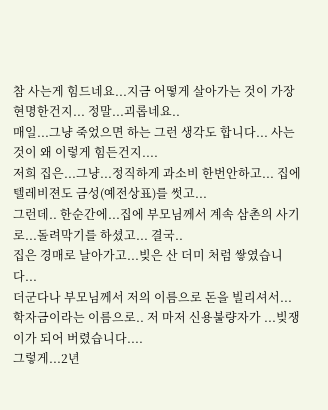참 사는게 힘드네요...지금 어떻게 살아가는 것이 가장 현명한건지... 정말...괴롭네요..
매일...그냥 죽었으면 하는 그런 생각도 합니다... 사는것이 왜 이렇게 힘든건지....
저희 집은...그냥...정직하게 과소비 한번안하고... 집에 텔레비젼도 금성(예전상표)를 썻고...
그런데.. 한순간에...집에 부모님께서 계속 삼촌의 사기로...돌려막기를 하셨고... 결국..
집은 경매로 날아가고...빚은 산 더미 처럼 쌓였습니다...
더군다나 부모님께서 저의 이름으로 돈을 빌리셔서...학자금이라는 이름으로.. 저 마저 신용불량자가 ...빚쟁이가 되어 버렸습니다....
그렇게...2년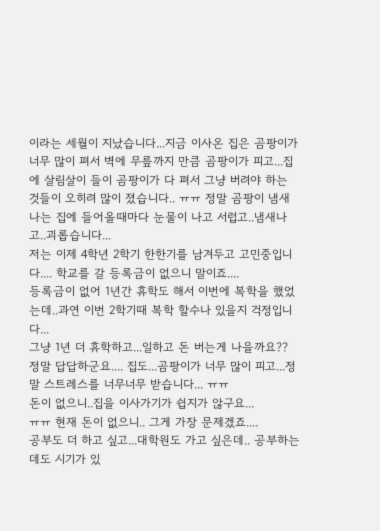이라는 세월이 지났습니다...지금 이사온 집은 곰팡이가 너무 많이 펴서 벽에 무릎까지 만큼 곰팡이가 피고...집에 살림살이 들이 곰팡이가 다 펴서 그냥 버려야 하는 것들이 오히려 많이 졌습니다.. ㅠㅠ 정말 곰팡이 냄새나는 집에 들어올때마다 눈물이 나고 서럽고..냄새나고..괴롭습니다...
저는 이제 4학년 2학기 한한기를 남겨두고 고민중입니다.... 학교를 갈 등록금이 없으니 말이죠....
등록금이 없어 1년간 휴학도 해서 이번에 복학을 했었는데..과연 이번 2학기때 복학 할수나 있을지 걱정입니다...
그냥 1년 더 휴학하고...일하고 돈 버는게 나을까요??
정말 답답하군요.... 집도...곰팡이가 너무 많이 피고...정말 스트레스를 너무너무 받습니다... ㅠㅠ
돈이 없으니..집을 이사가기가 쉽지가 않구요...
ㅠㅠ 현재 돈이 없으니.. 그게 가장 문제겠죠....
공부도 더 하고 싶고...대학원도 가고 싶은데.. 공부하는데도 시기가 있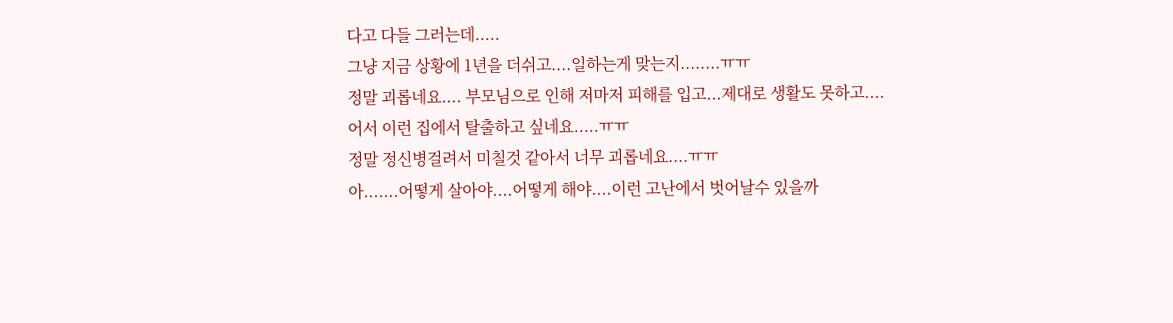다고 다들 그러는데.....
그냥 지금 상황에 1년을 더쉬고....일하는게 맞는지........ㅠㅠ
정말 괴롭네요.... 부모님으로 인해 저마저 피해를 입고...제대로 생활도 못하고....
어서 이런 집에서 탈출하고 싶네요.....ㅠㅠ
정말 정신병걸려서 미칠것 같아서 너무 괴롭네요....ㅠㅠ
아.......어떻게 살아야....어떻게 해야....이런 고난에서 벗어날수 있을까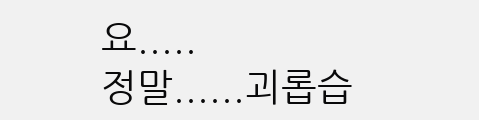요.....
정말......괴롭습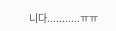니다...........ㅠㅠ